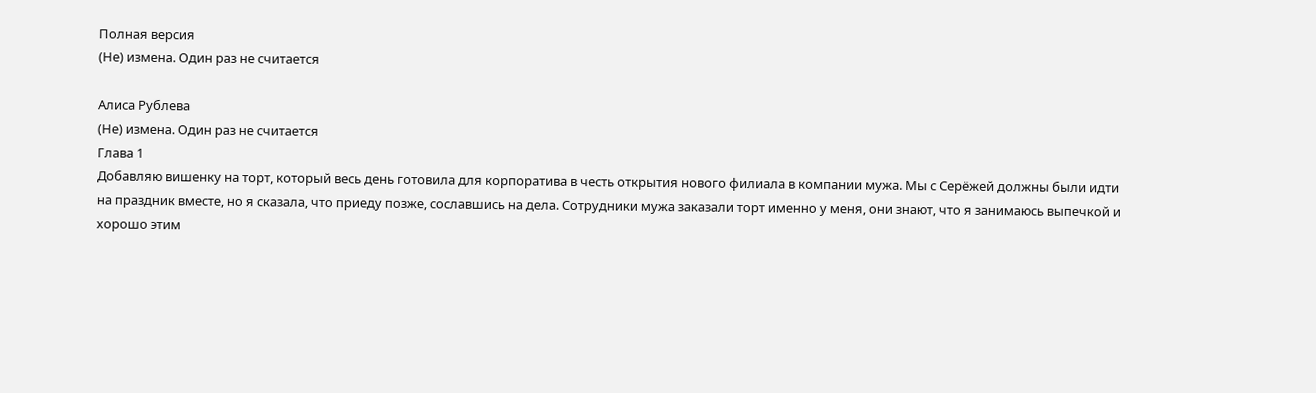Полная версия
(Не) измена. Один раз не считается

Алиса Рублева
(Не) измена. Один раз не считается
Глава 1
Добавляю вишенку на торт, который весь день готовила для корпоратива в честь открытия нового филиала в компании мужа. Мы с Серёжей должны были идти на праздник вместе, но я сказала, что приеду позже, сославшись на дела. Сотрудники мужа заказали торт именно у меня, они знают, что я занимаюсь выпечкой и хорошо этим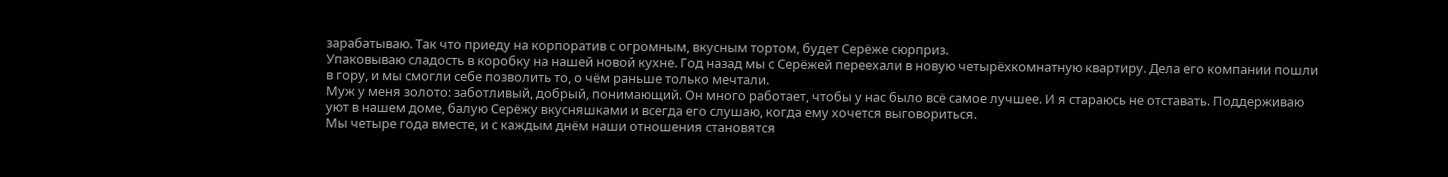зарабатываю. Так что приеду на корпоратив с огромным, вкусным тортом, будет Серёже сюрприз.
Упаковываю сладость в коробку на нашей новой кухне. Год назад мы с Серёжей переехали в новую четырёхкомнатную квартиру. Дела его компании пошли в гору, и мы смогли себе позволить то, о чём раньше только мечтали.
Муж у меня золото: заботливый, добрый, понимающий. Он много работает, чтобы у нас было всё самое лучшее. И я стараюсь не отставать. Поддерживаю уют в нашем доме, балую Серёжу вкусняшками и всегда его слушаю, когда ему хочется выговориться.
Мы четыре года вместе, и с каждым днём наши отношения становятся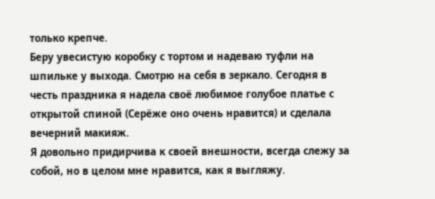только крепче.
Беру увесистую коробку с тортом и надеваю туфли на шпильке у выхода. Смотрю на себя в зеркало. Сегодня в честь праздника я надела своё любимое голубое платье с открытой спиной (Серёже оно очень нравится) и сделала вечерний макияж.
Я довольно придирчива к своей внешности, всегда слежу за собой, но в целом мне нравится, как я выгляжу.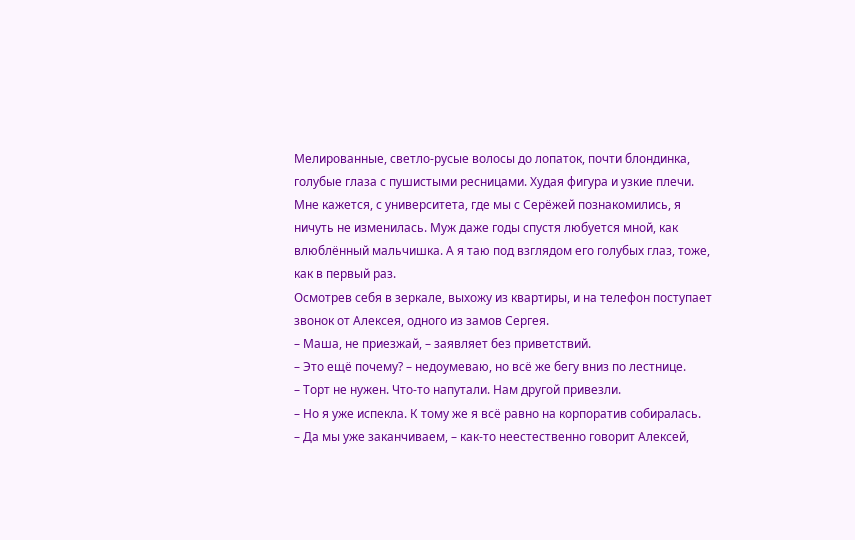Мелированные, светло-русые волосы до лопаток, почти блондинка, голубые глаза с пушистыми ресницами. Худая фигура и узкие плечи.
Мне кажется, с университета, где мы с Серёжей познакомились, я ничуть не изменилась. Муж даже годы спустя любуется мной, как влюблённый мальчишка. А я таю под взглядом его голубых глаз, тоже, как в первый раз.
Осмотрев себя в зеркале, выхожу из квартиры, и на телефон поступает звонок от Алексея, одного из замов Сергея.
– Маша, не приезжай, – заявляет без приветствий.
– Это ещё почему? – недоумеваю, но всё же бегу вниз по лестнице.
– Торт не нужен. Что-то напутали. Нам другой привезли.
– Но я уже испекла. К тому же я всё равно на корпоратив собиралась.
– Да мы уже заканчиваем, – как-то неестественно говорит Алексей,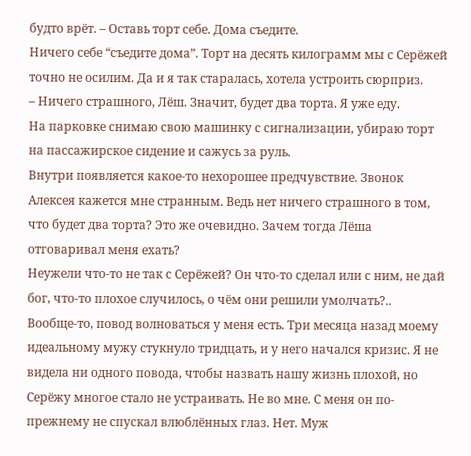будто врёт. – Оставь торт себе. Дома съедите.
Ничего себе “съедите дома”. Торт на десять килограмм мы с Серёжей точно не осилим. Да и я так старалась, хотела устроить сюрприз.
– Ничего страшного, Лёш. Значит, будет два торта. Я уже еду.
На парковке снимаю свою машинку с сигнализации, убираю торт на пассажирское сидение и сажусь за руль.
Внутри появляется какое-то нехорошее предчувствие. Звонок Алексея кажется мне странным. Ведь нет ничего страшного в том, что будет два торта? Это же очевидно. Зачем тогда Лёша отговаривал меня ехать?
Неужели что-то не так с Серёжей? Он что-то сделал или с ним, не дай бог, что-то плохое случилось, о чём они решили умолчать?..
Вообще-то, повод волноваться у меня есть. Три месяца назад моему идеальному мужу стукнуло тридцать, и у него начался кризис. Я не видела ни одного повода, чтобы назвать нашу жизнь плохой, но Серёжу многое стало не устраивать. Не во мне. С меня он по-прежнему не спускал влюблённых глаз. Нет. Муж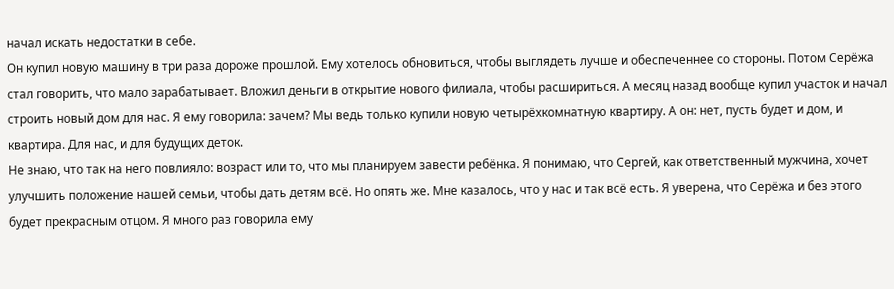начал искать недостатки в себе.
Он купил новую машину в три раза дороже прошлой. Ему хотелось обновиться, чтобы выглядеть лучше и обеспеченнее со стороны. Потом Серёжа стал говорить, что мало зарабатывает. Вложил деньги в открытие нового филиала, чтобы расшириться. А месяц назад вообще купил участок и начал строить новый дом для нас. Я ему говорила: зачем? Мы ведь только купили новую четырёхкомнатную квартиру. А он: нет, пусть будет и дом, и квартира. Для нас, и для будущих деток.
Не знаю, что так на него повлияло: возраст или то, что мы планируем завести ребёнка. Я понимаю, что Сергей, как ответственный мужчина, хочет улучшить положение нашей семьи, чтобы дать детям всё. Но опять же. Мне казалось, что у нас и так всё есть. Я уверена, что Серёжа и без этого будет прекрасным отцом. Я много раз говорила ему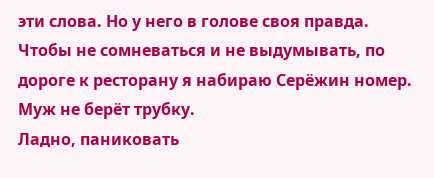эти слова. Но у него в голове своя правда.
Чтобы не сомневаться и не выдумывать, по дороге к ресторану я набираю Серёжин номер. Муж не берёт трубку.
Ладно, паниковать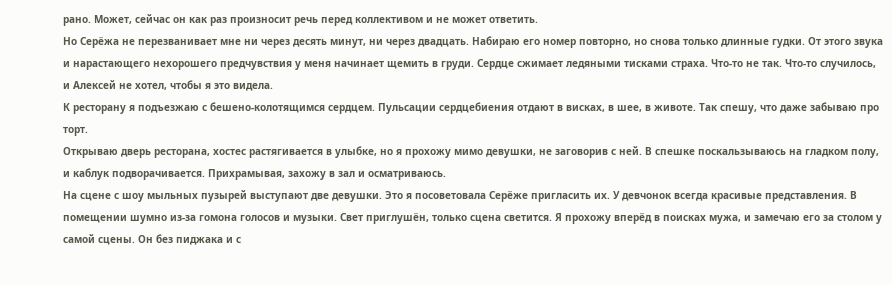рано. Может, сейчас он как раз произносит речь перед коллективом и не может ответить.
Но Серёжа не перезванивает мне ни через десять минут, ни через двадцать. Набираю его номер повторно, но снова только длинные гудки. От этого звука и нарастающего нехорошего предчувствия у меня начинает щемить в груди. Сердце сжимает ледяными тисками страха. Что-то не так. Что-то случилось, и Алексей не хотел, чтобы я это видела.
К ресторану я подъезжаю с бешено-колотящимся сердцем. Пульсации сердцебиения отдают в висках, в шее, в животе. Так спешу, что даже забываю про торт.
Открываю дверь ресторана, хостес растягивается в улыбке, но я прохожу мимо девушки, не заговорив с ней. В спешке поскальзываюсь на гладком полу, и каблук подворачивается. Прихрамывая, захожу в зал и осматриваюсь.
На сцене с шоу мыльных пузырей выступают две девушки. Это я посоветовала Серёже пригласить их. У девчонок всегда красивые представления. В помещении шумно из-за гомона голосов и музыки. Свет приглушён, только сцена светится. Я прохожу вперёд в поисках мужа, и замечаю его за столом у самой сцены. Он без пиджака и с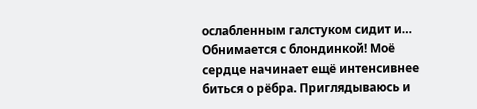ослабленным галстуком сидит и…
Обнимается с блондинкой! Моё сердце начинает ещё интенсивнее биться о рёбра. Приглядываюсь и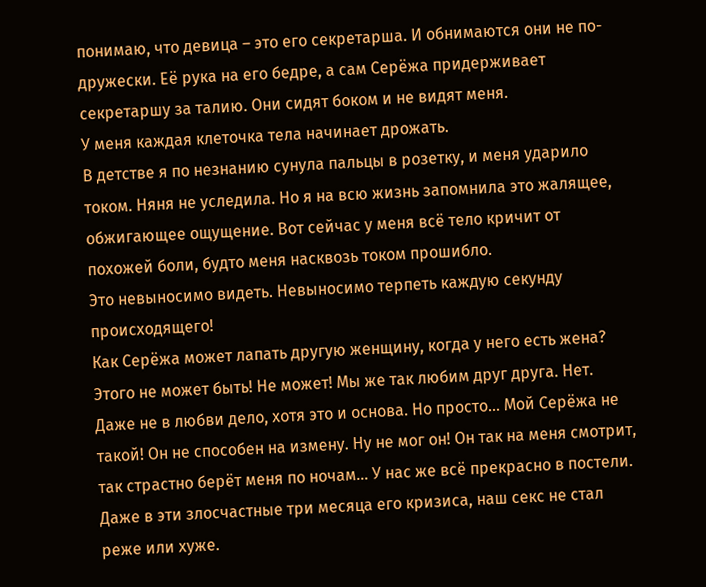понимаю, что девица – это его секретарша. И обнимаются они не по-дружески. Её рука на его бедре, а сам Серёжа придерживает секретаршу за талию. Они сидят боком и не видят меня.
У меня каждая клеточка тела начинает дрожать.
В детстве я по незнанию сунула пальцы в розетку, и меня ударило током. Няня не уследила. Но я на всю жизнь запомнила это жалящее, обжигающее ощущение. Вот сейчас у меня всё тело кричит от похожей боли, будто меня насквозь током прошибло.
Это невыносимо видеть. Невыносимо терпеть каждую секунду происходящего!
Как Серёжа может лапать другую женщину, когда у него есть жена? Этого не может быть! Не может! Мы же так любим друг друга. Нет. Даже не в любви дело, хотя это и основа. Но просто… Мой Серёжа не такой! Он не способен на измену. Ну не мог он! Он так на меня смотрит, так страстно берёт меня по ночам… У нас же всё прекрасно в постели. Даже в эти злосчастные три месяца его кризиса, наш секс не стал реже или хуже.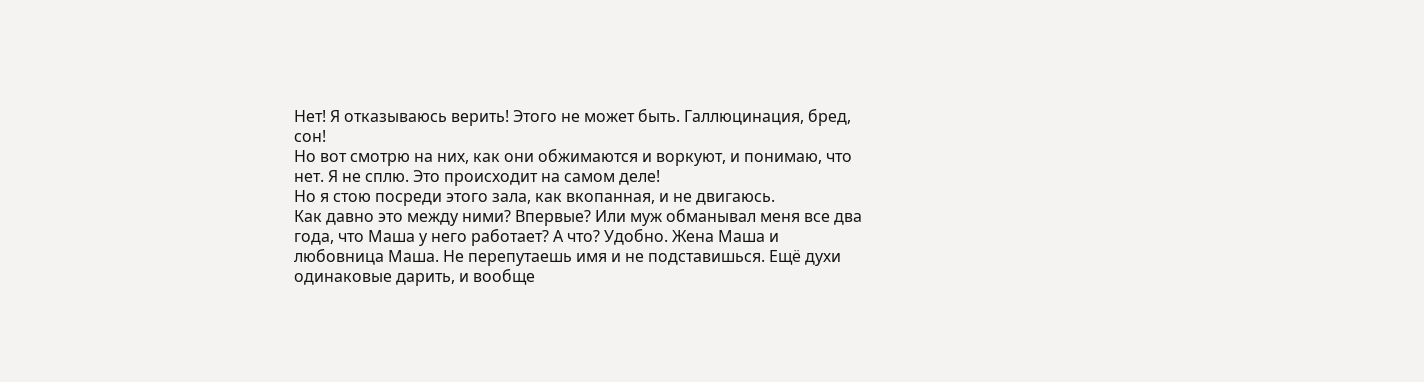Нет! Я отказываюсь верить! Этого не может быть. Галлюцинация, бред, сон!
Но вот смотрю на них, как они обжимаются и воркуют, и понимаю, что нет. Я не сплю. Это происходит на самом деле!
Но я стою посреди этого зала, как вкопанная, и не двигаюсь.
Как давно это между ними? Впервые? Или муж обманывал меня все два года, что Маша у него работает? А что? Удобно. Жена Маша и любовница Маша. Не перепутаешь имя и не подставишься. Ещё духи одинаковые дарить, и вообще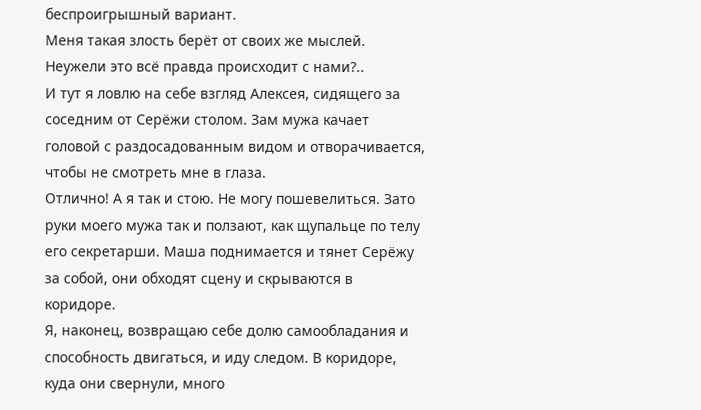беспроигрышный вариант.
Меня такая злость берёт от своих же мыслей. Неужели это всё правда происходит с нами?..
И тут я ловлю на себе взгляд Алексея, сидящего за соседним от Серёжи столом. Зам мужа качает головой с раздосадованным видом и отворачивается, чтобы не смотреть мне в глаза.
Отлично! А я так и стою. Не могу пошевелиться. Зато руки моего мужа так и ползают, как щупальце по телу его секретарши. Маша поднимается и тянет Серёжу за собой, они обходят сцену и скрываются в коридоре.
Я, наконец, возвращаю себе долю самообладания и способность двигаться, и иду следом. В коридоре, куда они свернули, много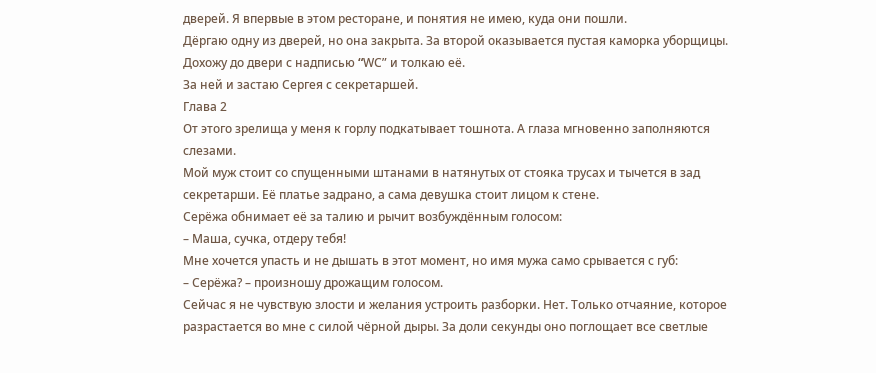дверей. Я впервые в этом ресторане, и понятия не имею, куда они пошли.
Дёргаю одну из дверей, но она закрыта. За второй оказывается пустая каморка уборщицы. Дохожу до двери с надписью “WС” и толкаю её.
За ней и застаю Сергея с секретаршей.
Глава 2
От этого зрелища у меня к горлу подкатывает тошнота. А глаза мгновенно заполняются слезами.
Мой муж стоит со спущенными штанами в натянутых от стояка трусах и тычется в зад секретарши. Её платье задрано, а сама девушка стоит лицом к стене.
Серёжа обнимает её за талию и рычит возбуждённым голосом:
– Маша, сучка, отдеру тебя!
Мне хочется упасть и не дышать в этот момент, но имя мужа само срывается с губ:
– Серёжа? – произношу дрожащим голосом.
Сейчас я не чувствую злости и желания устроить разборки. Нет. Только отчаяние, которое разрастается во мне с силой чёрной дыры. За доли секунды оно поглощает все светлые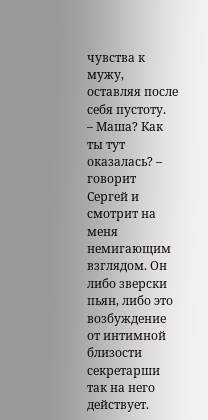чувства к мужу, оставляя после себя пустоту.
– Маша? Как ты тут оказалась? – говорит Сергей и смотрит на меня немигающим взглядом. Он либо зверски пьян, либо это возбуждение от интимной близости секретарши так на него действует.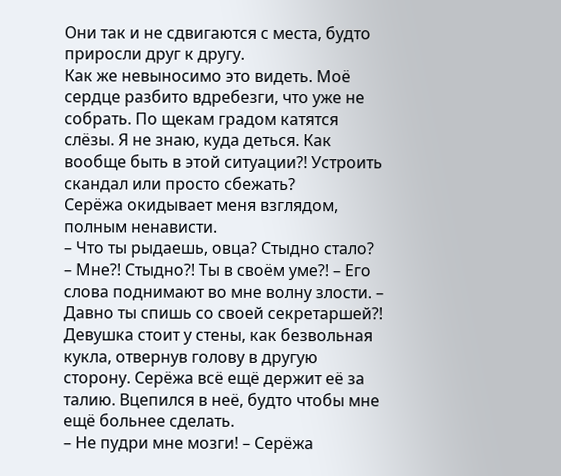Они так и не сдвигаются с места, будто приросли друг к другу.
Как же невыносимо это видеть. Моё сердце разбито вдребезги, что уже не собрать. По щекам градом катятся слёзы. Я не знаю, куда деться. Как вообще быть в этой ситуации?! Устроить скандал или просто сбежать?
Серёжа окидывает меня взглядом, полным ненависти.
– Что ты рыдаешь, овца? Стыдно стало?
– Мне?! Стыдно?! Ты в своём уме?! – Его слова поднимают во мне волну злости. – Давно ты спишь со своей секретаршей?!
Девушка стоит у стены, как безвольная кукла, отвернув голову в другую сторону. Серёжа всё ещё держит её за талию. Вцепился в неё, будто чтобы мне ещё больнее сделать.
– Не пудри мне мозги! – Серёжа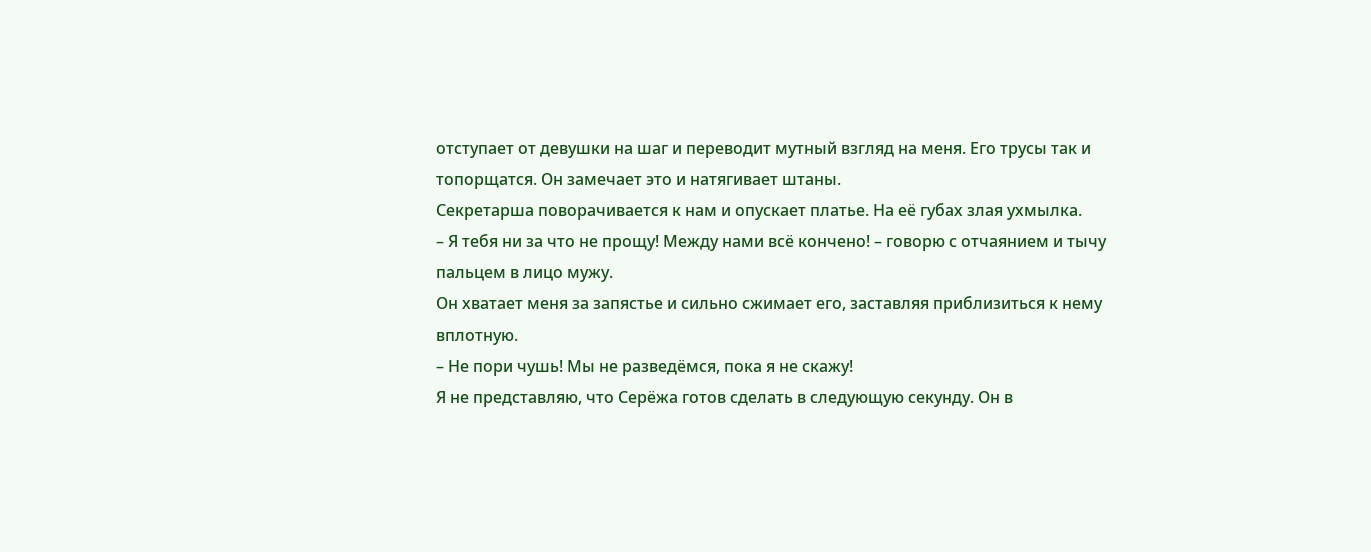отступает от девушки на шаг и переводит мутный взгляд на меня. Его трусы так и топорщатся. Он замечает это и натягивает штаны.
Секретарша поворачивается к нам и опускает платье. На её губах злая ухмылка.
– Я тебя ни за что не прощу! Между нами всё кончено! – говорю с отчаянием и тычу пальцем в лицо мужу.
Он хватает меня за запястье и сильно сжимает его, заставляя приблизиться к нему вплотную.
– Не пори чушь! Мы не разведёмся, пока я не скажу!
Я не представляю, что Серёжа готов сделать в следующую секунду. Он в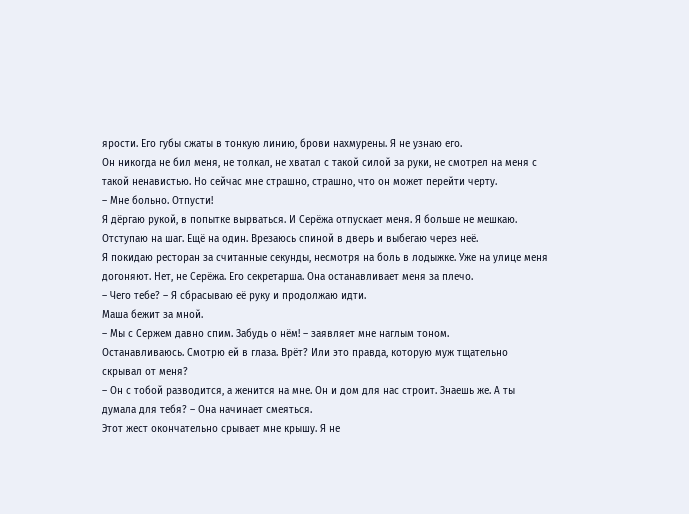ярости. Его губы сжаты в тонкую линию, брови нахмурены. Я не узнаю его.
Он никогда не бил меня, не толкал, не хватал с такой силой за руки, не смотрел на меня с такой ненавистью. Но сейчас мне страшно, страшно, что он может перейти черту.
– Мне больно. Отпусти!
Я дёргаю рукой, в попытке вырваться. И Серёжа отпускает меня. Я больше не мешкаю. Отступаю на шаг. Ещё на один. Врезаюсь спиной в дверь и выбегаю через неё.
Я покидаю ресторан за считанные секунды, несмотря на боль в лодыжке. Уже на улице меня догоняют. Нет, не Серёжа. Его секретарша. Она останавливает меня за плечо.
– Чего тебе? – Я сбрасываю её руку и продолжаю идти.
Маша бежит за мной.
– Мы с Сержем давно спим. Забудь о нём! – заявляет мне наглым тоном.
Останавливаюсь. Смотрю ей в глаза. Врёт? Или это правда, которую муж тщательно скрывал от меня?
– Он с тобой разводится, а женится на мне. Он и дом для нас строит. Знаешь же. А ты думала для тебя? – Она начинает смеяться.
Этот жест окончательно срывает мне крышу. Я не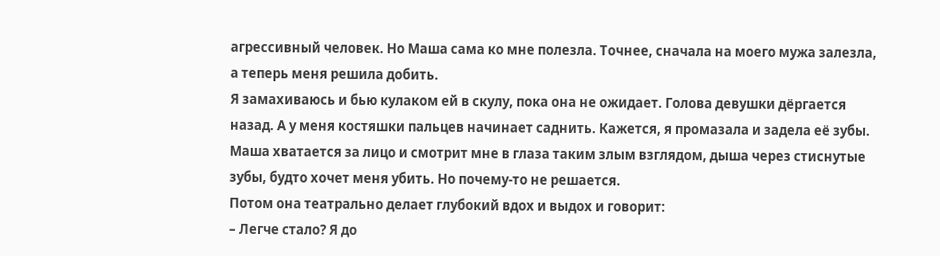агрессивный человек. Но Маша сама ко мне полезла. Точнее, сначала на моего мужа залезла, а теперь меня решила добить.
Я замахиваюсь и бью кулаком ей в скулу, пока она не ожидает. Голова девушки дёргается назад. А у меня костяшки пальцев начинает саднить. Кажется, я промазала и задела её зубы.
Маша хватается за лицо и смотрит мне в глаза таким злым взглядом, дыша через стиснутые зубы, будто хочет меня убить. Но почему-то не решается.
Потом она театрально делает глубокий вдох и выдох и говорит:
– Легче стало? Я до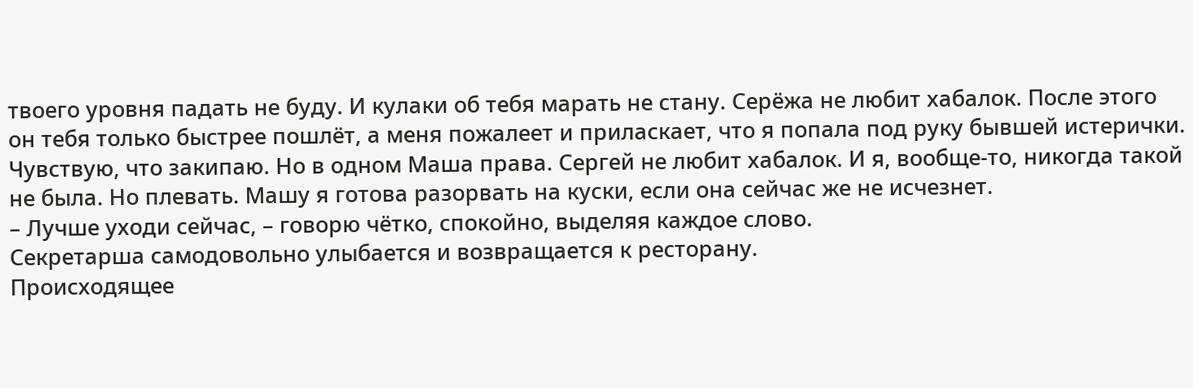твоего уровня падать не буду. И кулаки об тебя марать не стану. Серёжа не любит хабалок. После этого он тебя только быстрее пошлёт, а меня пожалеет и приласкает, что я попала под руку бывшей истерички.
Чувствую, что закипаю. Но в одном Маша права. Сергей не любит хабалок. И я, вообще-то, никогда такой не была. Но плевать. Машу я готова разорвать на куски, если она сейчас же не исчезнет.
– Лучше уходи сейчас, – говорю чётко, спокойно, выделяя каждое слово.
Секретарша самодовольно улыбается и возвращается к ресторану.
Происходящее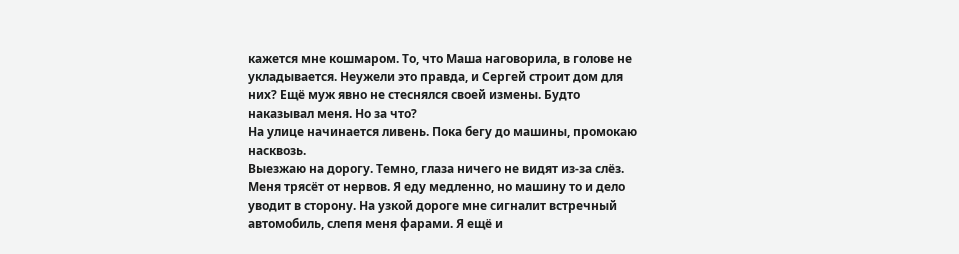кажется мне кошмаром. То, что Маша наговорила, в голове не укладывается. Неужели это правда, и Сергей строит дом для них? Ещё муж явно не стеснялся своей измены. Будто наказывал меня. Но за что?
На улице начинается ливень. Пока бегу до машины, промокаю насквозь.
Выезжаю на дорогу. Темно, глаза ничего не видят из-за слёз. Меня трясёт от нервов. Я еду медленно, но машину то и дело уводит в сторону. На узкой дороге мне сигналит встречный автомобиль, слепя меня фарами. Я ещё и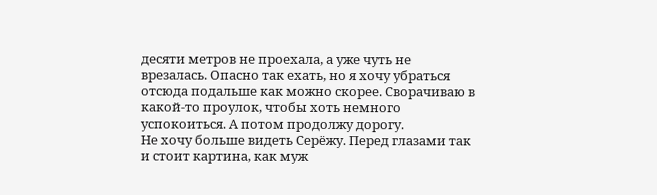десяти метров не проехала, а уже чуть не врезалась. Опасно так ехать, но я хочу убраться отсюда подальше как можно скорее. Сворачиваю в какой-то проулок, чтобы хоть немного успокоиться. А потом продолжу дорогу.
Не хочу больше видеть Серёжу. Перед глазами так и стоит картина, как муж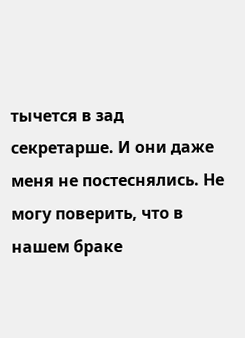тычется в зад секретарше. И они даже меня не постеснялись. Не могу поверить, что в нашем браке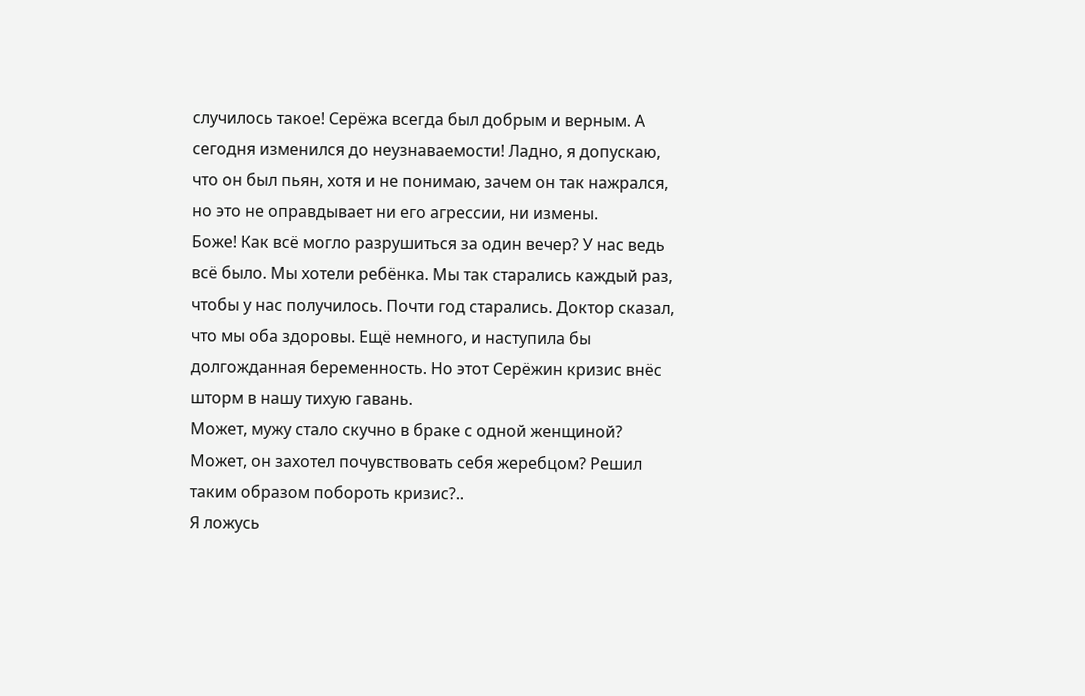случилось такое! Серёжа всегда был добрым и верным. А сегодня изменился до неузнаваемости! Ладно, я допускаю, что он был пьян, хотя и не понимаю, зачем он так нажрался, но это не оправдывает ни его агрессии, ни измены.
Боже! Как всё могло разрушиться за один вечер? У нас ведь всё было. Мы хотели ребёнка. Мы так старались каждый раз, чтобы у нас получилось. Почти год старались. Доктор сказал, что мы оба здоровы. Ещё немного, и наступила бы долгожданная беременность. Но этот Серёжин кризис внёс шторм в нашу тихую гавань.
Может, мужу стало скучно в браке с одной женщиной? Может, он захотел почувствовать себя жеребцом? Решил таким образом побороть кризис?..
Я ложусь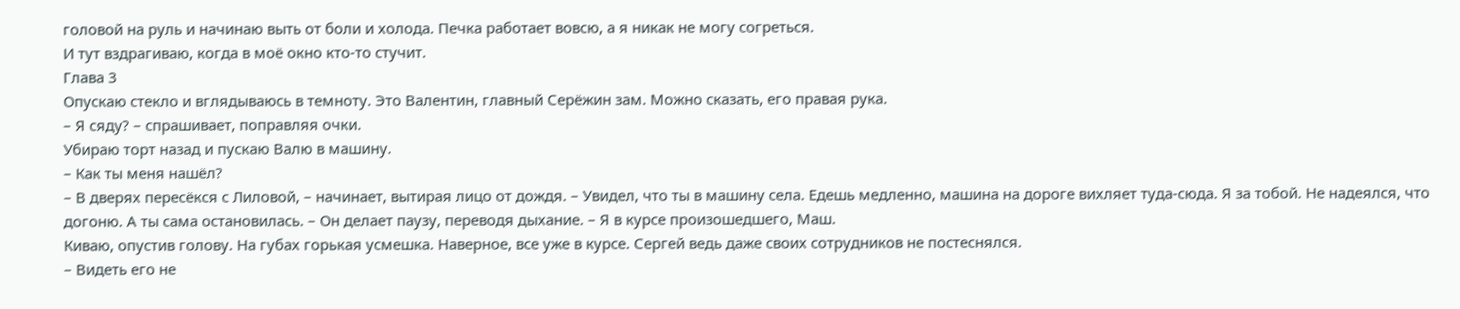головой на руль и начинаю выть от боли и холода. Печка работает вовсю, а я никак не могу согреться.
И тут вздрагиваю, когда в моё окно кто-то стучит.
Глава 3
Опускаю стекло и вглядываюсь в темноту. Это Валентин, главный Серёжин зам. Можно сказать, его правая рука.
– Я сяду? – спрашивает, поправляя очки.
Убираю торт назад и пускаю Валю в машину.
– Как ты меня нашёл?
– В дверях пересёкся с Лиловой, – начинает, вытирая лицо от дождя. – Увидел, что ты в машину села. Едешь медленно, машина на дороге вихляет туда-сюда. Я за тобой. Не надеялся, что догоню. А ты сама остановилась. – Он делает паузу, переводя дыхание. – Я в курсе произошедшего, Маш.
Киваю, опустив голову. На губах горькая усмешка. Наверное, все уже в курсе. Сергей ведь даже своих сотрудников не постеснялся.
– Видеть его не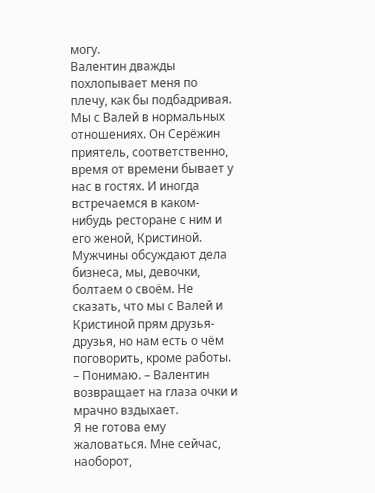могу.
Валентин дважды похлопывает меня по плечу, как бы подбадривая.
Мы с Валей в нормальных отношениях. Он Серёжин приятель, соответственно, время от времени бывает у нас в гостях. И иногда встречаемся в каком-нибудь ресторане с ним и его женой, Кристиной. Мужчины обсуждают дела бизнеса, мы, девочки, болтаем о своём. Не сказать, что мы с Валей и Кристиной прям друзья-друзья, но нам есть о чём поговорить, кроме работы.
– Понимаю. – Валентин возвращает на глаза очки и мрачно вздыхает.
Я не готова ему жаловаться. Мне сейчас, наоборот,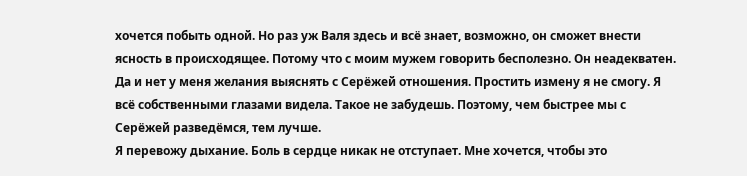хочется побыть одной. Но раз уж Валя здесь и всё знает, возможно, он сможет внести ясность в происходящее. Потому что с моим мужем говорить бесполезно. Он неадекватен. Да и нет у меня желания выяснять с Серёжей отношения. Простить измену я не смогу. Я всё собственными глазами видела. Такое не забудешь. Поэтому, чем быстрее мы с Серёжей разведёмся, тем лучше.
Я перевожу дыхание. Боль в сердце никак не отступает. Мне хочется, чтобы это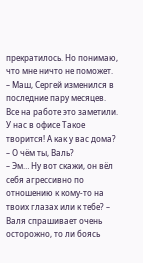прекратилось. Но понимаю, что мне ничто не поможет.
– Маш, Сергей изменился в последние пару месяцев. Все на работе это заметили. У нас в офисе Такое творится! А как у вас дома?
– О чём ты, Валь?
– Эм… Ну вот скажи, он вёл себя агрессивно по отношению к кому-то на твоих глазах или к тебе? – Валя спрашивает очень осторожно, то ли боясь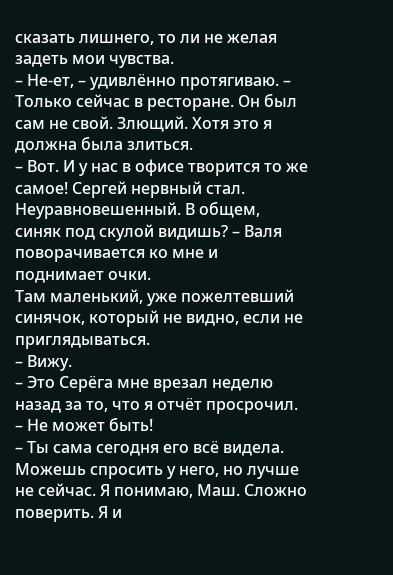сказать лишнего, то ли не желая задеть мои чувства.
– Не-ет, – удивлённо протягиваю. – Только сейчас в ресторане. Он был сам не свой. Злющий. Хотя это я должна была злиться.
– Вот. И у нас в офисе творится то же самое! Сергей нервный стал. Неуравновешенный. В общем, синяк под скулой видишь? – Валя поворачивается ко мне и поднимает очки.
Там маленький, уже пожелтевший синячок, который не видно, если не приглядываться.
– Вижу.
– Это Серёга мне врезал неделю назад за то, что я отчёт просрочил.
– Не может быть!
– Ты сама сегодня его всё видела. Можешь спросить у него, но лучше не сейчас. Я понимаю, Маш. Сложно поверить. Я и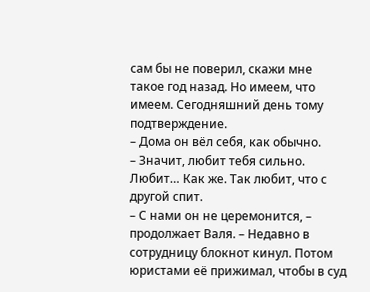сам бы не поверил, скажи мне такое год назад. Но имеем, что имеем. Сегодняшний день тому подтверждение.
– Дома он вёл себя, как обычно.
– Значит, любит тебя сильно.
Любит… Как же. Так любит, что с другой спит.
– С нами он не церемонится, – продолжает Валя. – Недавно в сотрудницу блокнот кинул. Потом юристами её прижимал, чтобы в суд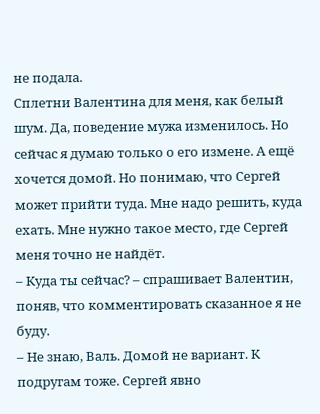не подала.
Сплетни Валентина для меня, как белый шум. Да, поведение мужа изменилось. Но сейчас я думаю только о его измене. А ещё хочется домой. Но понимаю, что Сергей может прийти туда. Мне надо решить, куда ехать. Мне нужно такое место, где Сергей меня точно не найдёт.
– Куда ты сейчас? – спрашивает Валентин, поняв, что комментировать сказанное я не буду.
– Не знаю, Валь. Домой не вариант. К подругам тоже. Сергей явно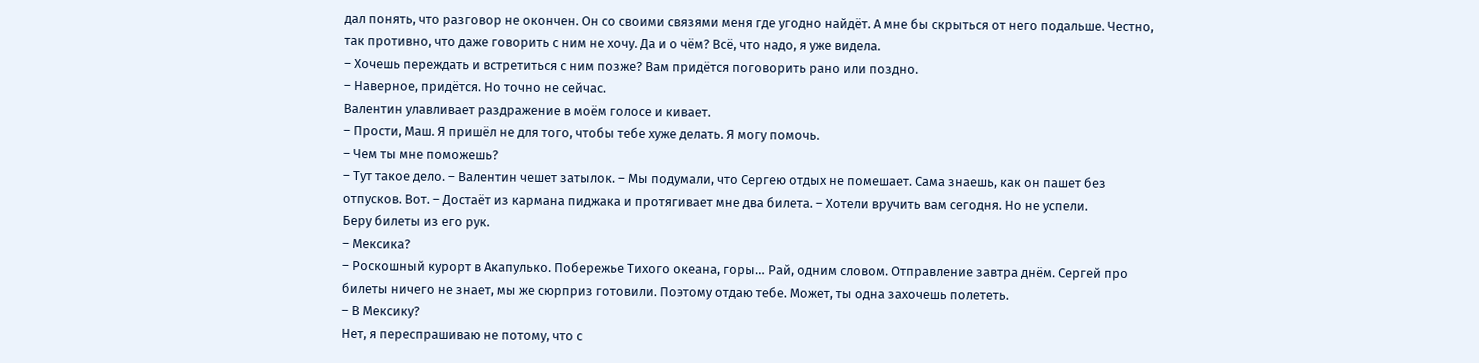дал понять, что разговор не окончен. Он со своими связями меня где угодно найдёт. А мне бы скрыться от него подальше. Честно, так противно, что даже говорить с ним не хочу. Да и о чём? Всё, что надо, я уже видела.
– Хочешь переждать и встретиться с ним позже? Вам придётся поговорить рано или поздно.
– Наверное, придётся. Но точно не сейчас.
Валентин улавливает раздражение в моём голосе и кивает.
– Прости, Маш. Я пришёл не для того, чтобы тебе хуже делать. Я могу помочь.
– Чем ты мне поможешь?
– Тут такое дело. – Валентин чешет затылок. – Мы подумали, что Сергею отдых не помешает. Сама знаешь, как он пашет без отпусков. Вот. – Достаёт из кармана пиджака и протягивает мне два билета. – Хотели вручить вам сегодня. Но не успели.
Беру билеты из его рук.
– Мексика?
– Роскошный курорт в Акапулько. Побережье Тихого океана, горы… Рай, одним словом. Отправление завтра днём. Сергей про билеты ничего не знает, мы же сюрприз готовили. Поэтому отдаю тебе. Может, ты одна захочешь полететь.
– В Мексику?
Нет, я переспрашиваю не потому, что с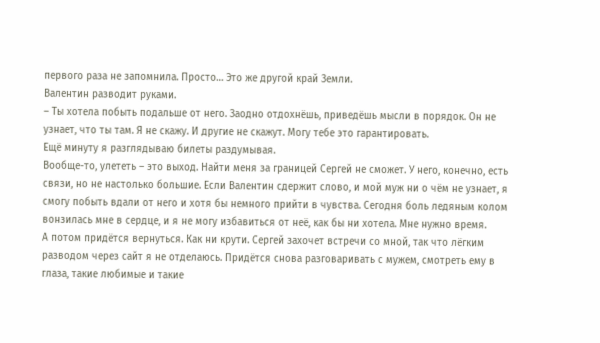первого раза не запомнила. Просто… Это же другой край Земли.
Валентин разводит руками.
– Ты хотела побыть подальше от него. Заодно отдохнёшь, приведёшь мысли в порядок. Он не узнает, что ты там. Я не скажу. И другие не скажут. Могу тебе это гарантировать.
Ещё минуту я разглядываю билеты раздумывая.
Вообще-то, улететь – это выход. Найти меня за границей Сергей не сможет. У него, конечно, есть связи, но не настолько большие. Если Валентин сдержит слово, и мой муж ни о чём не узнает, я смогу побыть вдали от него и хотя бы немного прийти в чувства. Сегодня боль ледяным колом вонзилась мне в сердце, и я не могу избавиться от неё, как бы ни хотела. Мне нужно время.
А потом придётся вернуться. Как ни крути. Сергей захочет встречи со мной, так что лёгким разводом через сайт я не отделаюсь. Придётся снова разговаривать с мужем, смотреть ему в глаза, такие любимые и такие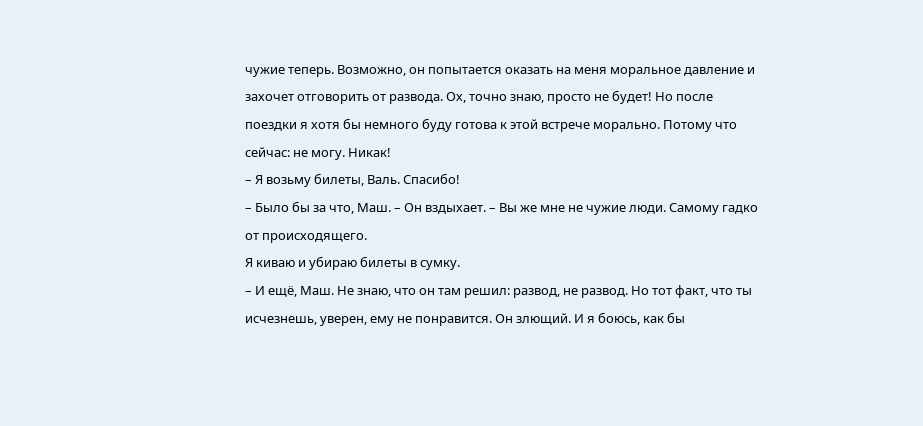чужие теперь. Возможно, он попытается оказать на меня моральное давление и захочет отговорить от развода. Ох, точно знаю, просто не будет! Но после поездки я хотя бы немного буду готова к этой встрече морально. Потому что сейчас: не могу. Никак!
– Я возьму билеты, Валь. Спасибо!
– Было бы за что, Маш. – Он вздыхает. – Вы же мне не чужие люди. Самому гадко от происходящего.
Я киваю и убираю билеты в сумку.
– И ещё, Маш. Не знаю, что он там решил: развод, не развод. Но тот факт, что ты исчезнешь, уверен, ему не понравится. Он злющий. И я боюсь, как бы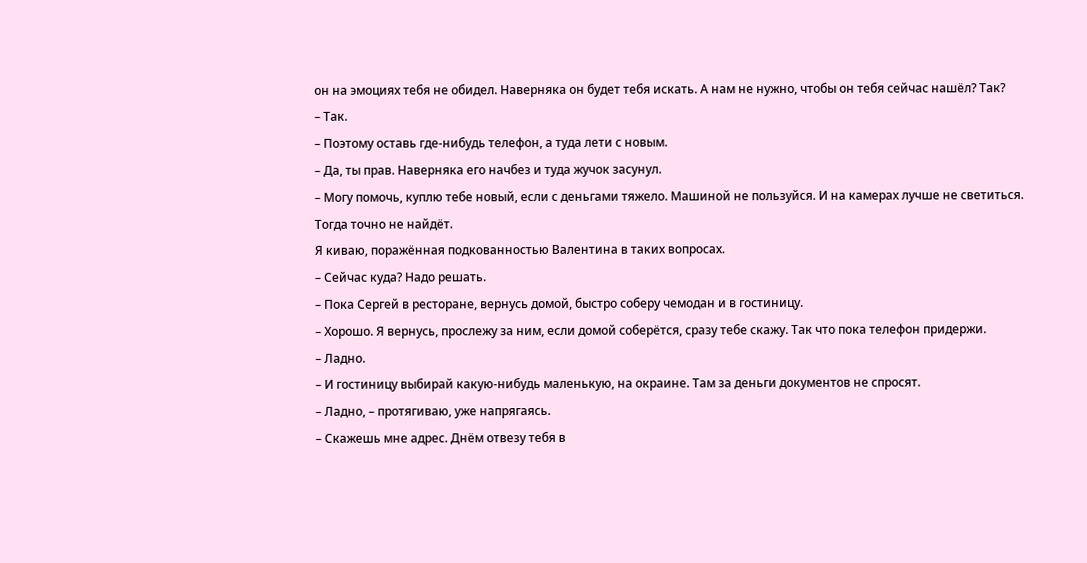он на эмоциях тебя не обидел. Наверняка он будет тебя искать. А нам не нужно, чтобы он тебя сейчас нашёл? Так?
– Так.
– Поэтому оставь где-нибудь телефон, а туда лети с новым.
– Да, ты прав. Наверняка его начбез и туда жучок засунул.
– Могу помочь, куплю тебе новый, если с деньгами тяжело. Машиной не пользуйся. И на камерах лучше не светиться. Тогда точно не найдёт.
Я киваю, поражённая подкованностью Валентина в таких вопросах.
– Сейчас куда? Надо решать.
– Пока Сергей в ресторане, вернусь домой, быстро соберу чемодан и в гостиницу.
– Хорошо. Я вернусь, прослежу за ним, если домой соберётся, сразу тебе скажу. Так что пока телефон придержи.
– Ладно.
– И гостиницу выбирай какую-нибудь маленькую, на окраине. Там за деньги документов не спросят.
– Ладно, – протягиваю, уже напрягаясь.
– Скажешь мне адрес. Днём отвезу тебя в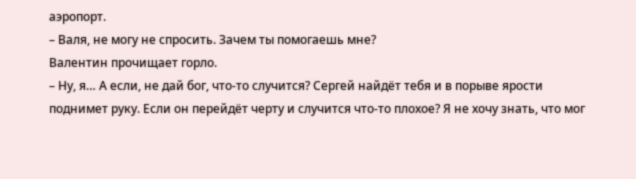аэропорт.
– Валя, не могу не спросить. Зачем ты помогаешь мне?
Валентин прочищает горло.
– Ну, я… А если, не дай бог, что-то случится? Сергей найдёт тебя и в порыве ярости поднимет руку. Если он перейдёт черту и случится что-то плохое? Я не хочу знать, что мог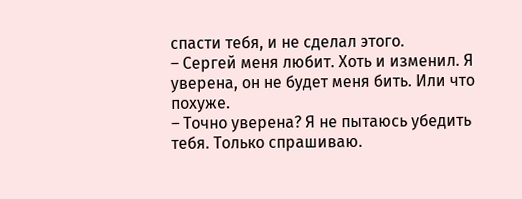спасти тебя, и не сделал этого.
– Сергей меня любит. Хоть и изменил. Я уверена, он не будет меня бить. Или что похуже.
– Точно уверена? Я не пытаюсь убедить тебя. Только спрашиваю.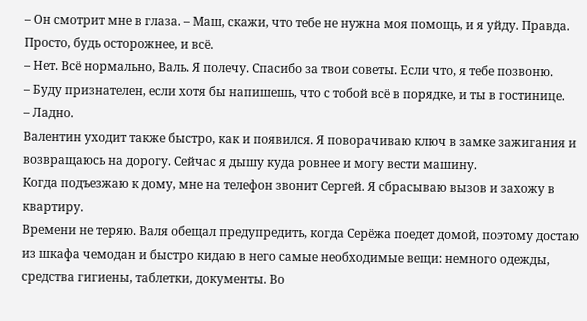– Он смотрит мне в глаза. – Маш, скажи, что тебе не нужна моя помощь, и я уйду. Правда. Просто, будь осторожнее, и всё.
– Нет. Всё нормально, Валь. Я полечу. Спасибо за твои советы. Если что, я тебе позвоню.
– Буду признателен, если хотя бы напишешь, что с тобой всё в порядке, и ты в гостинице.
– Ладно.
Валентин уходит также быстро, как и появился. Я поворачиваю ключ в замке зажигания и возвращаюсь на дорогу. Сейчас я дышу куда ровнее и могу вести машину.
Когда подъезжаю к дому, мне на телефон звонит Сергей. Я сбрасываю вызов и захожу в квартиру.
Времени не теряю. Валя обещал предупредить, когда Серёжа поедет домой, поэтому достаю из шкафа чемодан и быстро кидаю в него самые необходимые вещи: немного одежды, средства гигиены, таблетки, документы. Во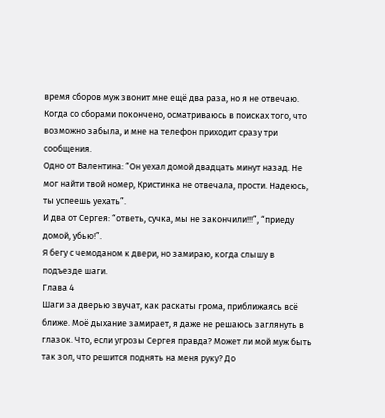время сборов муж звонит мне ещё два раза, но я не отвечаю.
Когда со сборами покончено, осматриваюсь в поисках того, что возможно забыла, и мне на телефон приходит сразу три сообщения.
Одно от Валентина: “Он уехал домой двадцать минут назад. Не мог найти твой номер, Кристинка не отвечала, прости. Надеюсь, ты успеешь уехать”.
И два от Сергея: “ответь, сучка, мы не закончили!!!”, “приеду домой, убью!”.
Я бегу с чемоданом к двери, но замираю, когда слышу в подъезде шаги.
Глава 4
Шаги за дверью звучат, как раскаты грома, приближаясь всё ближе. Моё дыхание замирает, я даже не решаюсь заглянуть в глазок. Что, если угрозы Сергея правда? Может ли мой муж быть так зол, что решится поднять на меня руку? До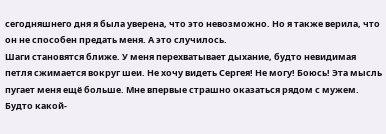сегодняшнего дня я была уверена, что это невозможно. Но я также верила, что он не способен предать меня. А это случилось.
Шаги становятся ближе. У меня перехватывает дыхание, будто невидимая петля сжимается вокруг шеи. Не хочу видеть Сергея! Не могу! Боюсь! Эта мысль пугает меня ещё больше. Мне впервые страшно оказаться рядом с мужем. Будто какой-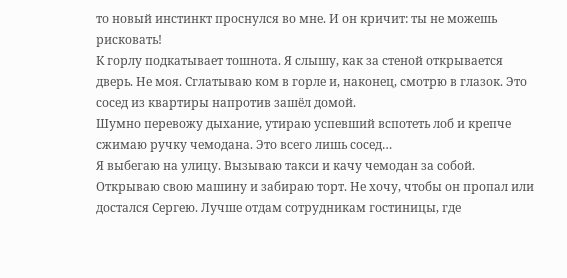то новый инстинкт проснулся во мне. И он кричит: ты не можешь рисковать!
К горлу подкатывает тошнота. Я слышу, как за стеной открывается дверь. Не моя. Сглатываю ком в горле и, наконец, смотрю в глазок. Это сосед из квартиры напротив зашёл домой.
Шумно перевожу дыхание, утираю успевший вспотеть лоб и крепче сжимаю ручку чемодана. Это всего лишь сосед…
Я выбегаю на улицу. Вызываю такси и качу чемодан за собой. Открываю свою машину и забираю торт. Не хочу, чтобы он пропал или достался Сергею. Лучше отдам сотрудникам гостиницы, где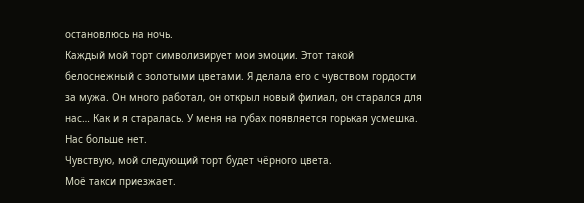остановлюсь на ночь.
Каждый мой торт символизирует мои эмоции. Этот такой белоснежный с золотыми цветами. Я делала его с чувством гордости за мужа. Он много работал, он открыл новый филиал, он старался для нас… Как и я старалась. У меня на губах появляется горькая усмешка.
Нас больше нет.
Чувствую, мой следующий торт будет чёрного цвета.
Моё такси приезжает.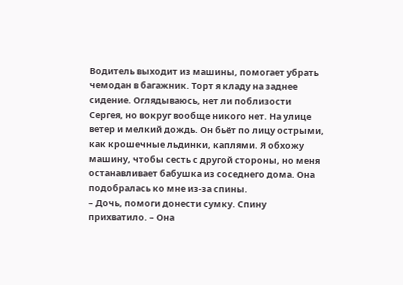Водитель выходит из машины, помогает убрать чемодан в багажник. Торт я кладу на заднее сидение. Оглядываюсь, нет ли поблизости Сергея, но вокруг вообще никого нет. На улице ветер и мелкий дождь. Он бьёт по лицу острыми, как крошечные льдинки, каплями. Я обхожу машину, чтобы сесть с другой стороны, но меня останавливает бабушка из соседнего дома. Она подобралась ко мне из-за спины.
– Дочь, помоги донести сумку. Спину прихватило. – Она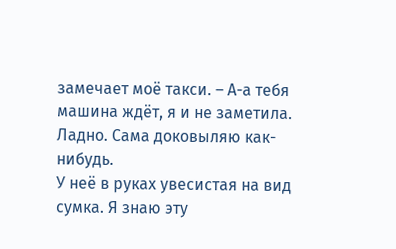замечает моё такси. – А-а тебя машина ждёт, я и не заметила. Ладно. Сама доковыляю как-нибудь.
У неё в руках увесистая на вид сумка. Я знаю эту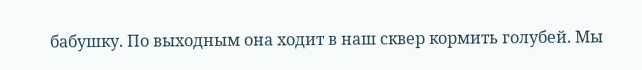бабушку. По выходным она ходит в наш сквер кормить голубей. Мы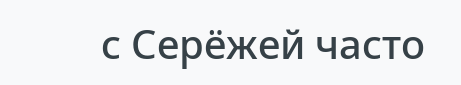с Серёжей часто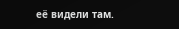её видели там.